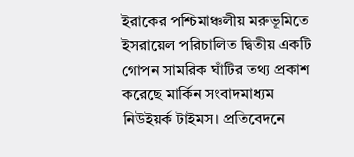ইরাকের পশ্চিমাঞ্চলীয় মরুভূমিতে ইসরায়েল পরিচালিত দ্বিতীয় একটি গোপন সামরিক ঘাঁটির তথ্য প্রকাশ করেছে মার্কিন সংবাদমাধ্যম নিউইয়র্ক টাইমস। প্রতিবেদনে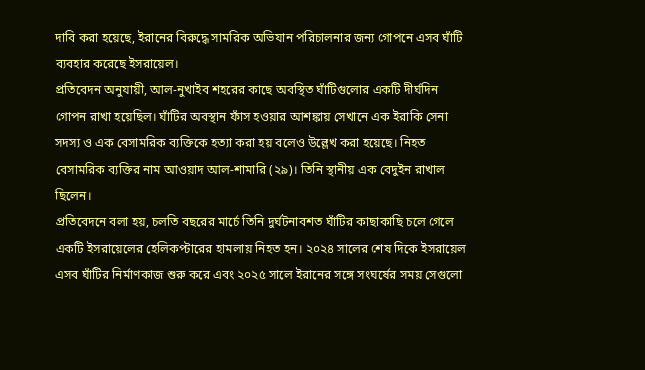দাবি করা হয়েছে, ইরানের বিরুদ্ধে সামরিক অভিযান পরিচালনার জন্য গোপনে এসব ঘাঁটি ব্যবহার করেছে ইসরায়েল।
প্রতিবেদন অনুযায়ী, আল-নুখাইব শহরের কাছে অবস্থিত ঘাঁটিগুলোর একটি দীর্ঘদিন গোপন রাখা হয়েছিল। ঘাঁটির অবস্থান ফাঁস হওয়ার আশঙ্কায় সেখানে এক ইরাকি সেনা সদস্য ও এক বেসামরিক ব্যক্তিকে হত্যা করা হয় বলেও উল্লেখ করা হয়েছে। নিহত বেসামরিক ব্যক্তির নাম আওয়াদ আল-শামারি (২৯)। তিনি স্থানীয় এক বেদুইন রাখাল ছিলেন।
প্রতিবেদনে বলা হয়, চলতি বছরের মার্চে তিনি দুর্ঘটনাবশত ঘাঁটির কাছাকাছি চলে গেলে একটি ইসরায়েলের হেলিকপ্টারের হামলায় নিহত হন। ২০২৪ সালের শেষ দিকে ইসরায়েল এসব ঘাঁটির নির্মাণকাজ শুরু করে এবং ২০২৫ সালে ইরানের সঙ্গে সংঘর্ষের সময় সেগুলো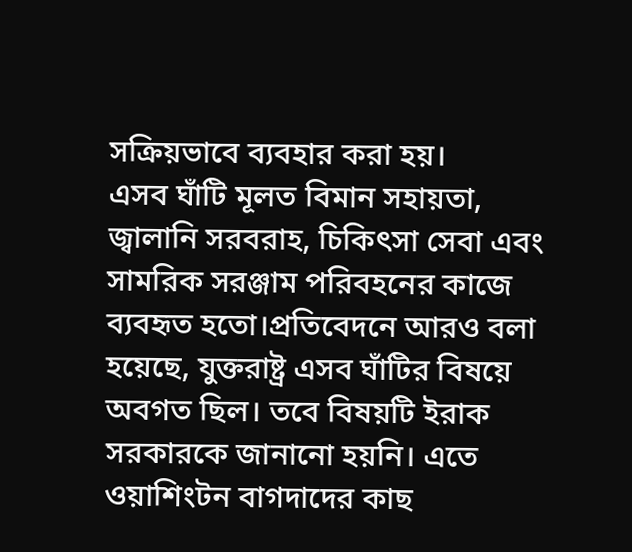সক্রিয়ভাবে ব্যবহার করা হয়।
এসব ঘাঁটি মূলত বিমান সহায়তা, জ্বালানি সরবরাহ, চিকিৎসা সেবা এবং সামরিক সরঞ্জাম পরিবহনের কাজে ব্যবহৃত হতো।প্রতিবেদনে আরও বলা হয়েছে, যুক্তরাষ্ট্র এসব ঘাঁটির বিষয়ে অবগত ছিল। তবে বিষয়টি ইরাক সরকারকে জানানো হয়নি। এতে ওয়াশিংটন বাগদাদের কাছ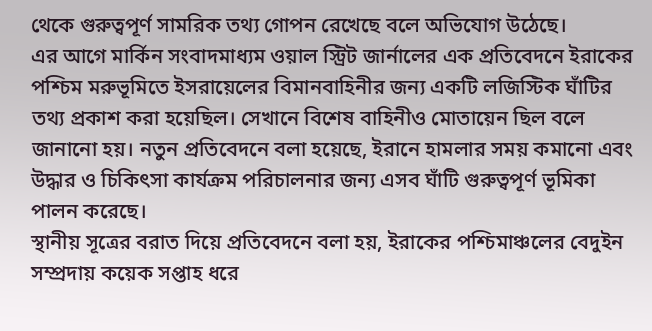থেকে গুরুত্বপূর্ণ সামরিক তথ্য গোপন রেখেছে বলে অভিযোগ উঠেছে।
এর আগে মার্কিন সংবাদমাধ্যম ওয়াল স্ট্রিট জার্নালের এক প্রতিবেদনে ইরাকের পশ্চিম মরুভূমিতে ইসরায়েলের বিমানবাহিনীর জন্য একটি লজিস্টিক ঘাঁটির তথ্য প্রকাশ করা হয়েছিল। সেখানে বিশেষ বাহিনীও মোতায়েন ছিল বলে জানানো হয়। নতুন প্রতিবেদনে বলা হয়েছে, ইরানে হামলার সময় কমানো এবং উদ্ধার ও চিকিৎসা কার্যক্রম পরিচালনার জন্য এসব ঘাঁটি গুরুত্বপূর্ণ ভূমিকা পালন করেছে।
স্থানীয় সূত্রের বরাত দিয়ে প্রতিবেদনে বলা হয়, ইরাকের পশ্চিমাঞ্চলের বেদুইন সম্প্রদায় কয়েক সপ্তাহ ধরে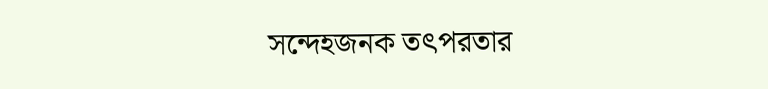সন্দেহজনক তৎপরতার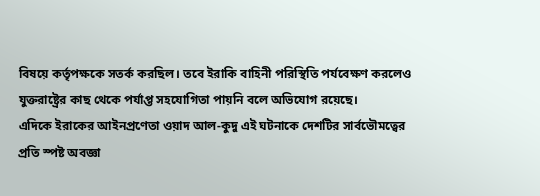বিষয়ে কর্তৃপক্ষকে সতর্ক করছিল। তবে ইরাকি বাহিনী পরিস্থিতি পর্যবেক্ষণ করলেও যুক্তরাষ্ট্রের কাছ থেকে পর্যাপ্ত সহযোগিতা পায়নি বলে অভিযোগ রয়েছে।
এদিকে ইরাকের আইনপ্রণেতা ওয়াদ আল-কুদু এই ঘটনাকে দেশটির সার্বভৌমত্বের প্রতি স্পষ্ট অবজ্ঞা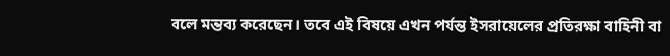বলে মন্তব্য করেছেন। তবে এই বিষয়ে এখন পর্যন্ত ইসরায়েলের প্রতিরক্ষা বাহিনী বা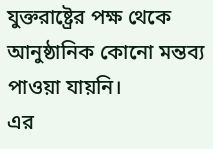যুক্তরাষ্ট্রের পক্ষ থেকে আনুষ্ঠানিক কোনো মন্তব্য পাওয়া যায়নি।
এর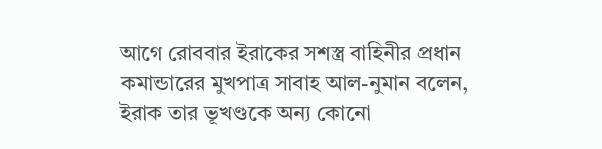আগে রোববার ইরাকের সশস্ত্র বাহিনীর প্রধান কমান্ডারের মুখপাত্র সাবাহ আল-নুমান বলেন, ইরাক তার ভূখণ্ডকে অন্য কোনো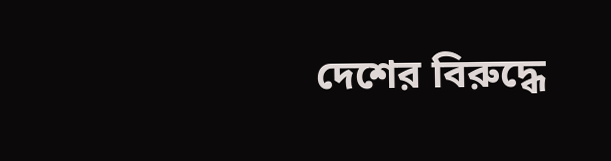দেশের বিরুদ্ধে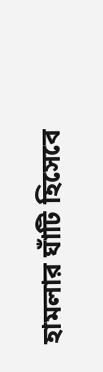হামলার ঘাঁটি হিসেবে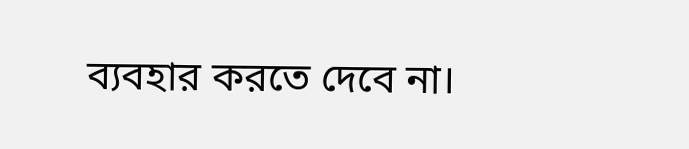ব্যবহার করতে দেবে না।